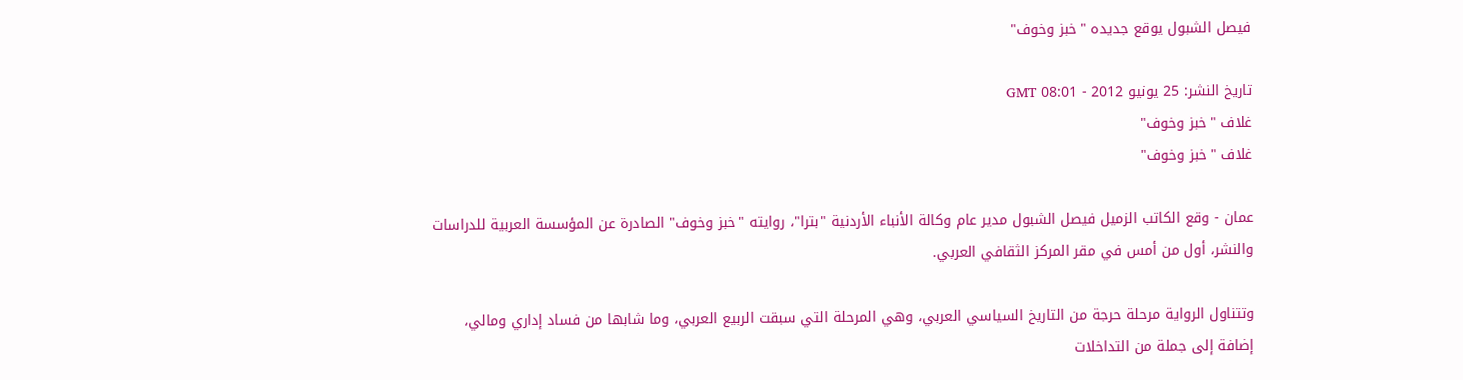فيصل الشبول يوقع جديده "خبز وخوف"

تاريخ النشر: 25 يونيو 2012 - 08:01 GMT
غلاف "خبز وخوف"
غلاف "خبز وخوف"

عمان - وقع الكاتب الزميل فيصل الشبول مدير عام وكالة الأنباء الأردنية "بترا"، روايته "خبز وخوف" الصادرة عن المؤسسة العربية للدراسات والنشر، أول من أمس في مقر المركز الثقافي العربي.

وتتناول الرواية مرحلة حرجة من التاريخ السياسي العربي، وهي المرحلة التي سبقت الربيع العربي، وما شابها من فساد إداري ومالي، إضافة إلى جملة من التداخلات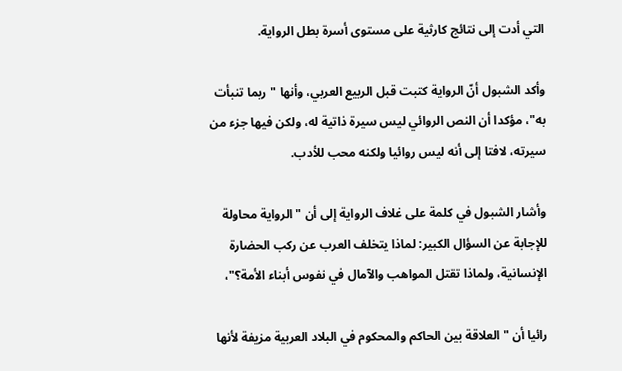التي أدت إلى نتائج كارثية على مستوى أسرة بطل الرواية.

وأكد الشبول أنّ الرواية كتبت قبل الربيع العربي، وأنها "ربما تنبأت به"، مؤكدا أن النص الروائي ليس سيرة ذاتية له، ولكن فيها جزء من سيرته، لافتا إلى أنه ليس روائيا ولكنه محب للأدب.

وأشار الشبول في كلمة على غلاف الرواية إلى أن "الرواية محاولة للإجابة عن السؤال الكبير: لماذا يتخلف العرب عن ركب الحضارة الإنسانية، ولماذا تقتل المواهب والآمال في نفوس أبناء الأمة؟"،

رائيا أن "العلاقة بين الحاكم والمحكوم في البلاد العربية مزيفة لأنها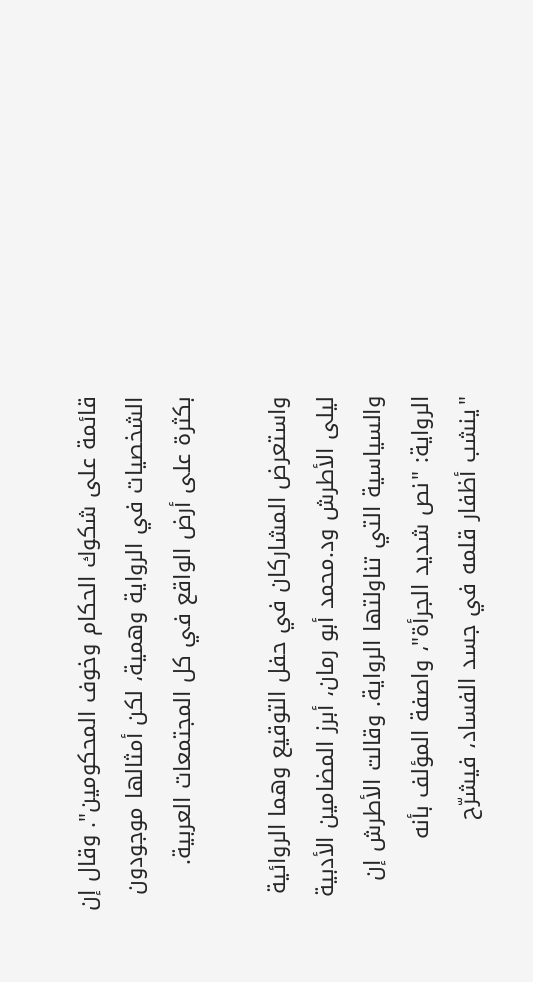قائمة على شكوك الحكام وخوف المحكومين". وقال إن الشخصيات في الرواية وهمية، لكن أمثالها موجودون بكثرة على أرض الواقع في كل المجتمعات العربية.

واستعرض المشاركان في حفل التوقيع وهما الروائية ليلى الأطرش ود.محمد أبو رمان، أبرز المضامين الأدبية والسياسية التي تناولتها الرواية. وقالت الأطرش إن الرواية: "نص شديد الجرأة"، واصفة المؤلف بأنه "ينشب أظفار قلمه في جسد الفساد، فيشرّح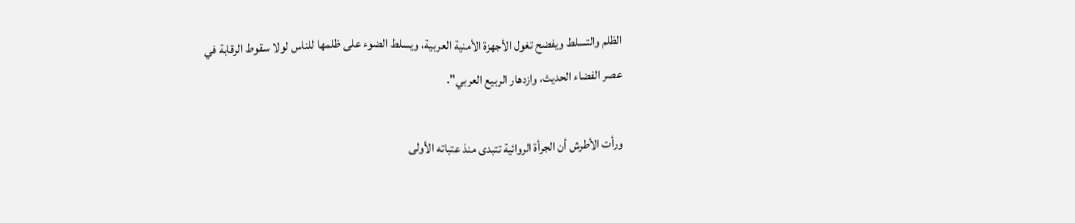الظلم والتسلط ويفضح تغول الأجهزة الأمنية العربية، ويسلط الضوء على ظلمها للناس لولا سقوط الرقابة في عصر الفضاء الحديث، وازدهار الربيع العربي".

ورأت الأطرش أن الجرأة الروائية تتبدى منذ عتباته الأولى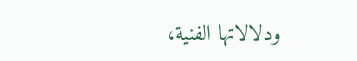ودلالاتها الفنية،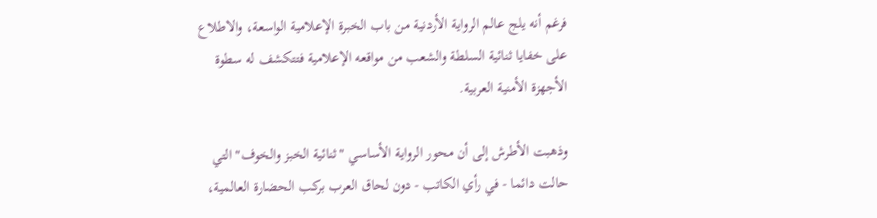فرغم أنه يلج عالم الرواية الأردنية من باب الخبرة الإعلامية الواسعة، والاطلاع على خفايا ثنائية السلطة والشعب من مواقعه الإعلامية فتتكشف له سطوة الأجهزة الأمنية العربية.

وذهبت الأطرش إلى أن محور الرواية الأساسي "ثنائية الخبز والخوف" التي حالت دائما - في رأي الكاتب - دون لحاق العرب بركب الحضارة العالمية،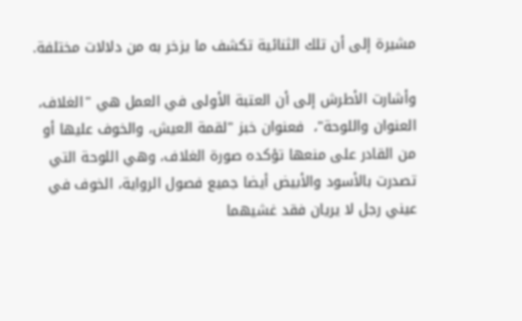مشيرة إلى أن تلك الثنائية تكشف ما يزخر به من دلالات مختلفة.

وأشارت الأطرش إلى أن العتبة الأولى في العمل هي "الغلاف، العنوان واللوحة"،  فعنوان خبز "لقمة العيش، والخوف عليها أو من القادر على منعها تؤكده صورة الغلاف، وهي اللوحة التي تصدرت بالأسود والأبيض أيضا جميع فصول الرواية، الخوف في عيني رجل لا يريان فقد غشيهما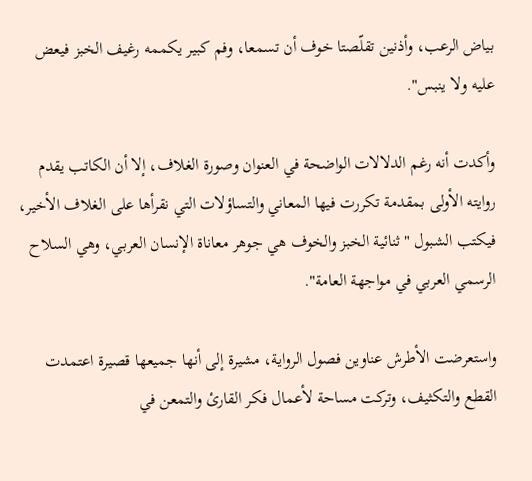بياض الرعب، وأذنين تقلّصتا خوف أن تسمعا، وفم كبير يكممه رغيف الخبز فيعض عليه ولا ينبس".

وأكدت أنه رغم الدلالات الواضحة في العنوان وصورة الغلاف، إلا أن الكاتب يقدم روايته الأولى بمقدمة تكررت فيها المعاني والتساؤلات التي نقرأها على الغلاف الأخير، فيكتب الشبول "ثنائية الخبز والخوف هي جوهر معاناة الإنسان العربي، وهي السلاح الرسمي العربي في مواجهة العامة".

واستعرضت الأطرش عناوين فصول الرواية، مشيرة إلى أنها جميعها قصيرة اعتمدت القطع والتكثيف، وتركت مساحة لأعمال فكر القارئ والتمعن في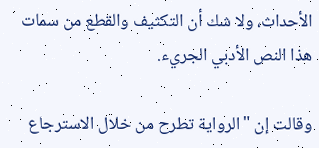الأحداث، ولا شك أن التكثيف والقطع من سمات هذا النص الأدبي الجريء.

وقالت إن "الرواية تطرح من خلال الاسترجاع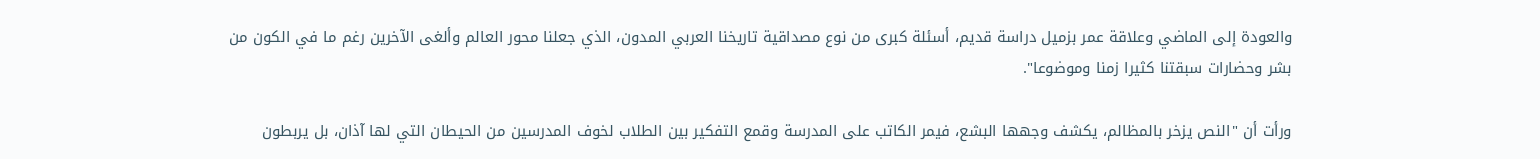والعودة إلى الماضي وعلاقة عمر بزميل دراسة قديم، أسئلة كبرى من نوع مصداقية تاريخنا العربي المدون، الذي جعلنا محور العالم وألغى الآخرين رغم ما في الكون من بشر وحضارات سبقتنا كثيرا زمنا وموضوعا".

ورأت أن "النص يزخر بالمظالم، يكشف وجهها البشع، فيمر الكاتب على المدرسة وقمع التفكير بين الطلاب لخوف المدرسين من الحيطان التي لها آذان، بل يربطون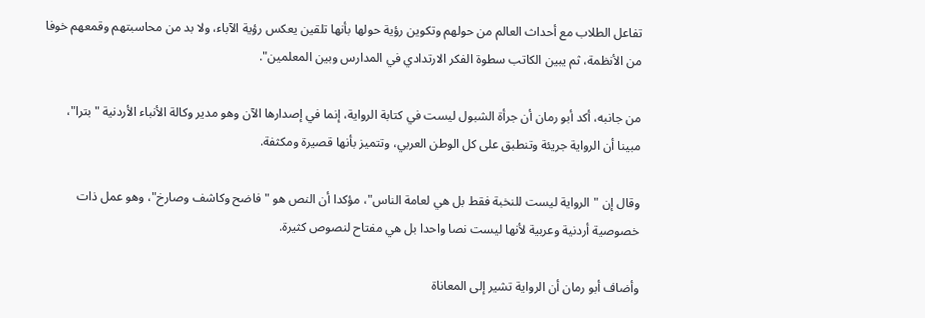تفاعل الطلاب مع أحداث العالم من حولهم وتكوين رؤية حولها بأنها تلقين يعكس رؤية الآباء، ولا بد من محاسبتهم وقمعهم خوفا من الأنظمة، ثم يبين الكاتب سطوة الفكر الارتدادي في المدارس وبين المعلمين".

من جانبه، أكد أبو رمان أن جرأة الشبول ليست في كتابة الرواية، إنما في إصدارها الآن وهو مدير وكالة الأنباء الأردنية "بترا"، مبينا أن الرواية جريئة وتنطبق على كل الوطن العربي، وتتميز بأنها قصيرة ومكثفة.

وقال إن "الرواية ليست للنخبة فقط بل هي لعامة الناس"، مؤكدا أن النص هو "فاضح وكاشف وصارخ"، وهو عمل ذات خصوصية أردنية وعربية لأنها ليست نصا واحدا بل هي مفتاح لنصوص كثيرة.

وأضاف أبو رمان أن الرواية تشير إلى المعاناة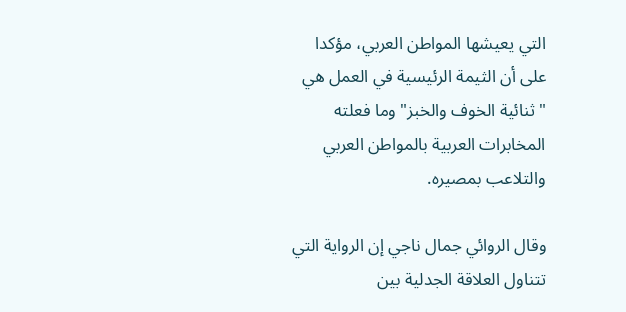التي يعيشها المواطن العربي، مؤكدا على أن الثيمة الرئيسية في العمل هي "ثنائية الخوف والخبز" وما فعلته المخابرات العربية بالمواطن العربي والتلاعب بمصيره.

وقال الروائي جمال ناجي إن الرواية التي تتناول العلاقة الجدلية بين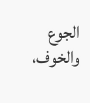الجوع والخوف،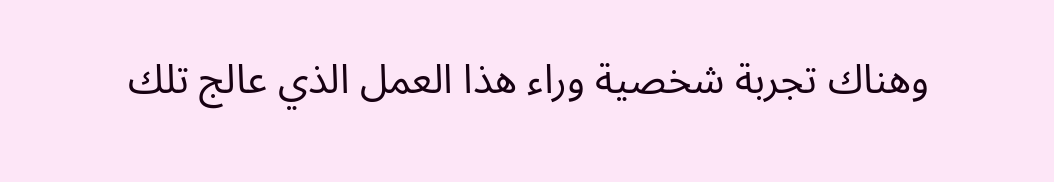وهناك تجربة شخصية وراء هذا العمل الذي عالج تلك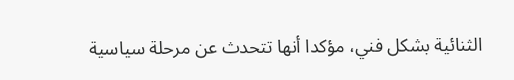الثنائية بشكل فني، مؤكدا أنها تتحدث عن مرحلة سياسية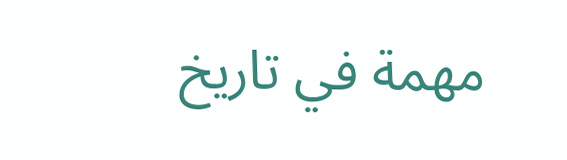مهمة في تاريخ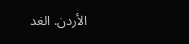الأردن. الغد